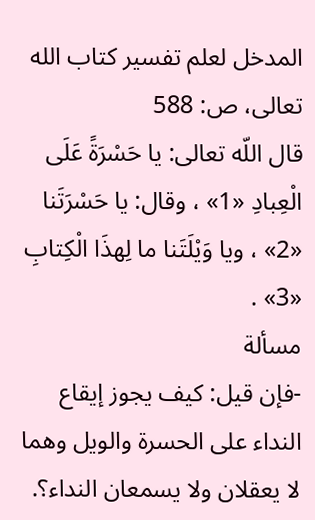المدخل لعلم تفسير كتاب الله تعالى، ص: 588
قال اللّه تعالى: يا حَسْرَةً عَلَى الْعِبادِ «1» ، وقال: يا حَسْرَتَنا «2» ، ويا وَيْلَتَنا ما لِهذَا الْكِتابِ «3» .
مسألة
-فإن قيل: كيف يجوز إيقاع النداء على الحسرة والويل وهما لا يعقلان ولا يسمعان النداء؟.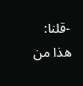-قلنا: هذا من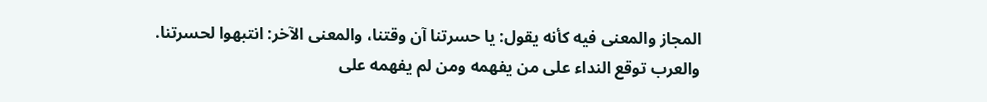المجاز والمعنى فيه كأنه يقول: يا حسرتنا آن وقتنا، والمعنى الآخر: انتبهوا لحسرتنا.
والعرب توقع النداء على من يفهمه ومن لم يفهمه على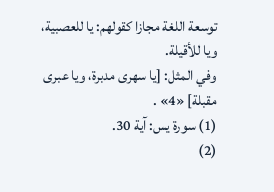توسعة اللغة مجازا كقولهم: يا للعصبية، ويا للأقيلة.
وفي المثل: [يا سهرى مدبرة، ويا عبرى مقبلة] «4» .
(1) سورة يس: آية 30.
(2)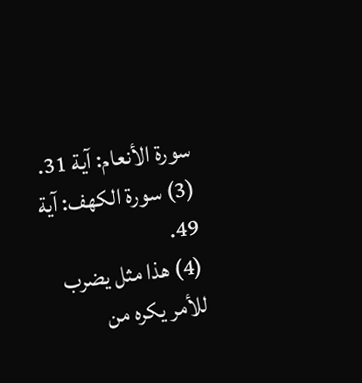سورة الأنعام: آية 31.
(3) سورة الكهف: آية 49.
(4) هذا مثل يضرب للأمر يكره من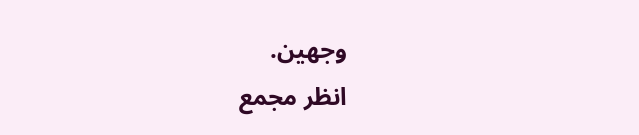وجهين.
انظر مجمع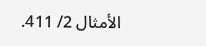الأمثال 2/ 411.